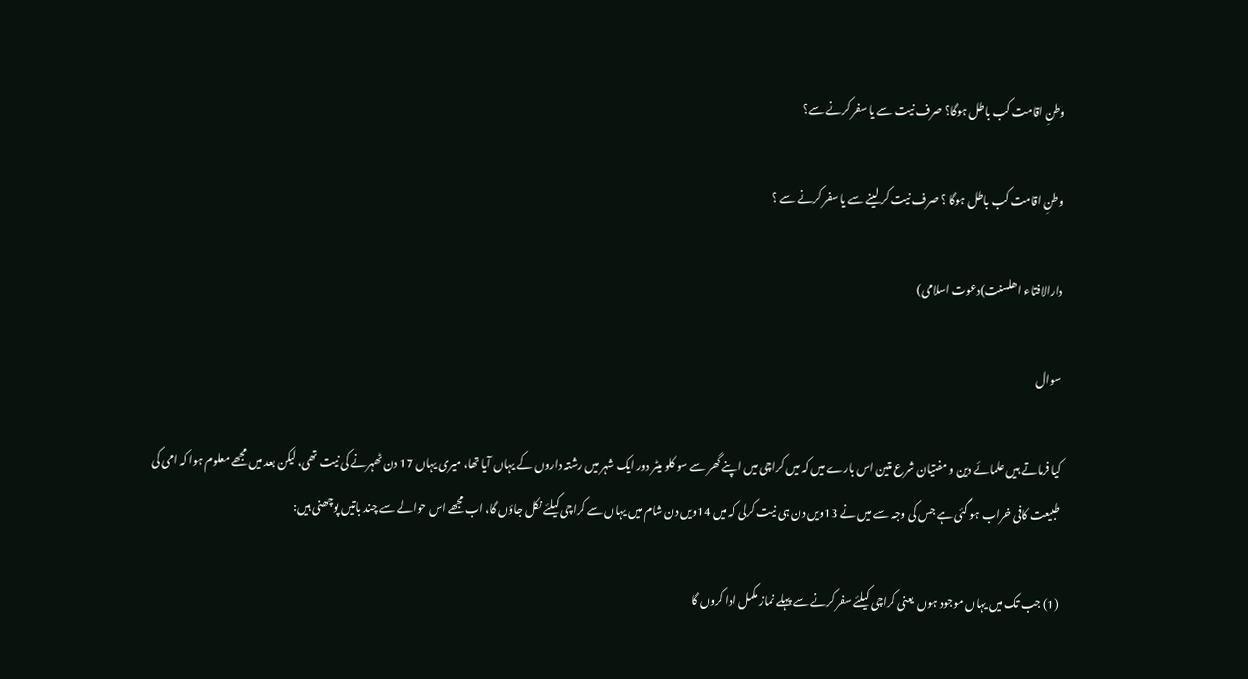وطنِ اقامت کب باطل ہوگا؟ صرف نیت سے یا سفر کرنے سے؟

وطنِ اقامت کب باطل ہوگا ؟ صرف نیت کر لینے سے یا سفر کرنے سے ؟

دارالافتاء اھلسنت)دعوت اسلامی)

سوال

کیا فرماتے ہیں علمائے دین و مفتیان شرع متین اس بارے میں کہ میں کراچی میں اپنے گھر سے سو کلو میٹر دور ایک شہر میں رشتہ داروں کے یہاں آیا تھا، میری یہاں 17 دن ٹھہرنے کی نیت تھی، لیکن بعد میں مجھے معلوم ہوا کہ امی کی طبیعت کافی خراب ہو گئی ہے جس کی وجہ سے میں نے 13ویں دن ہی نیت کرلی کہ میں 14ویں دن شام میں یہاں سے کراچی کیلئے نکل جاؤں گا، اب مجھے اس حوالے سے چند باتیں پوچھنی ہیں:

(1) جب تک میں یہاں موجود ہوں  یعنی کراچی کیلئے سفر کرنے سے پہلے نماز مکمل ادا کروں گا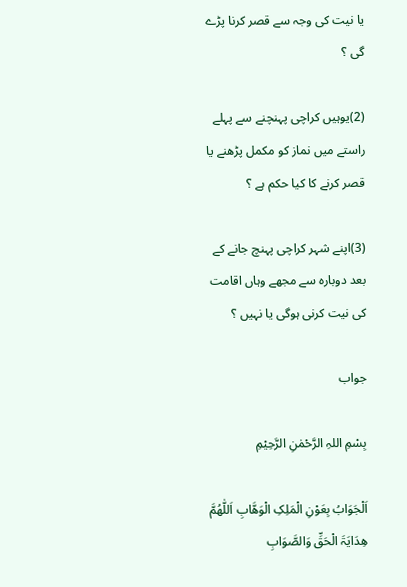یا نیت کی وجہ سے قصر کرنا پڑے گی ؟

(2)یوہیں کراچی پہنچنے سے پہلے راستے میں نماز کو مکمل پڑھنے یا قصر کرنے کا کیا حکم ہے ؟

(3)اپنے شہر کراچی پہنچ جانے کے بعد دوبارہ سے مجھے وہاں اقامت کی نیت کرنی ہوگی یا نہیں ؟

جواب

بِسْمِ اللہِ الرَّحْمٰنِ الرَّحِیْمِ

اَلْجَوَابُ بِعَوْنِ الْمَلِکِ الْوَھَّابِ اَللّٰھُمَّ ھِدَایَۃَ الْحَقِّ وَالصَّوَابِ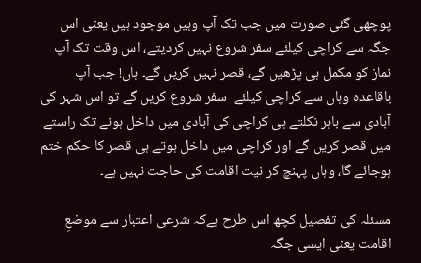پوچھی گئی صورت میں جب تک آپ وہیں موجود ہیں یعنی اس جگہ سے کراچی کیلئے سفر شروع نہیں کردیتے، اس وقت تک آپ نماز کو مکمل ہی پڑھیں گے، قصر نہیں کریں گے۔ ہاں! جب آپ باقاعدہ وہاں سے کراچی کیلئے  سفر شروع کریں گے تو اس شہر کی آبادی سے باہر نکلتے ہی کراچی کی آبادی میں داخل ہونے تک راستے میں قصر کریں گے اور کراچی میں داخل ہوتے ہی قصر کا حکم ختم ہوجائے گا، وہاں پہنچ کر نیت اقامت کی حاجت نہیں ہے۔

مسئلہ کی تفصیل کچھ اس طرح ہےکہ شرعی اعتبار سے موضعِ اقامت یعنی ایسی جگہ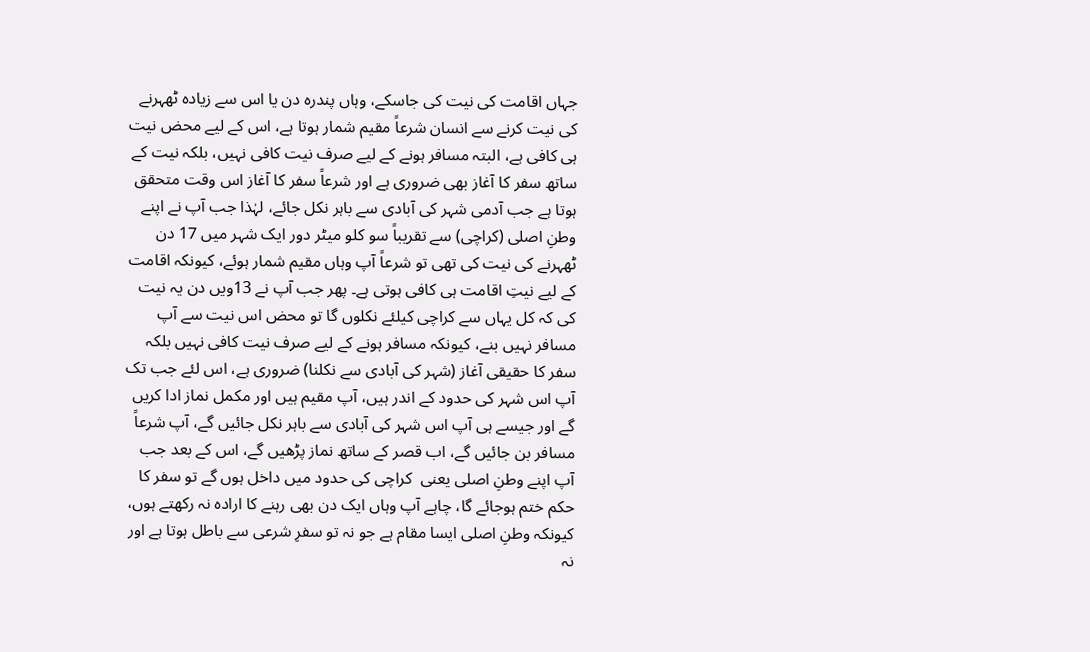جہاں اقامت کی نیت کی جاسکے، وہاں پندرہ دن یا اس سے زیادہ ٹھہرنے کی نیت کرنے سے انسان شرعاً مقیم شمار ہوتا ہے، اس کے لیے محض نیت ہی کافی ہے، البتہ مسافر ہونے کے لیے صرف نیت کافی نہیں، بلکہ نیت کے ساتھ سفر کا آغاز بھی ضروری ہے اور شرعاً سفر کا آغاز اس وقت متحقق ہوتا ہے جب آدمی شہر کی آبادی سے باہر نکل جائے، لہٰذا جب آپ نے اپنے وطنِ اصلی (کراچی) سے تقریباً سو کلو میٹر دور ایک شہر میں 17 دن ٹھہرنے کی نیت کی تھی تو شرعاً آپ وہاں مقیم شمار ہوئے، کیونکہ اقامت کے لیے نیتِ اقامت ہی کافی ہوتی ہے۔ پھر جب آپ نے 13ویں دن یہ نیت کی کہ کل یہاں سے کراچی کیلئے نکلوں گا تو محض اس نیت سے آپ مسافر نہیں بنے، کیونکہ مسافر ہونے کے لیے صرف نیت کافی نہیں بلکہ سفر کا حقیقی آغاز (شہر کی آبادی سے نکلنا) ضروری ہے، اس لئے جب تک آپ اس شہر کی حدود کے اندر ہیں، آپ مقیم ہیں اور مکمل نماز ادا کریں گے اور جیسے ہی آپ اس شہر کی آبادی سے باہر نکل جائیں گے، آپ شرعاً مسافر بن جائیں گے، اب قصر کے ساتھ نماز پڑھیں گے، اس کے بعد جب آپ اپنے وطنِ اصلی یعنی  کراچی کی حدود میں داخل ہوں گے تو سفر کا حکم ختم ہوجائے گا، چاہے آپ وہاں ایک دن بھی رہنے کا ارادہ نہ رکھتے ہوں، کیونکہ وطنِ اصلی ایسا مقام ہے جو نہ تو سفرِ شرعی سے باطل ہوتا ہے اور نہ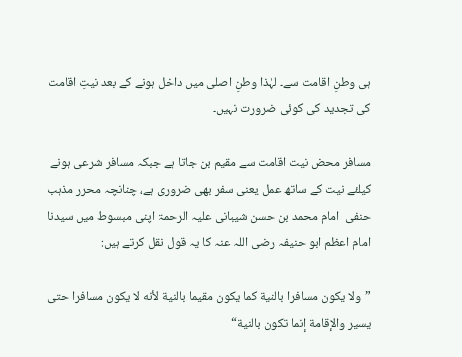ہی وطنِ اقامت سے۔ لہٰذا وطنِ اصلی میں داخل ہونے کے بعد نیتِ اقامت کی تجدید کی کوئی ضرورت نہیں۔

مسافر محض نیت اقامت سے مقیم بن جاتا ہے جبکہ مسافر شرعی ہونے کیلئے نیت کے ساتھ عمل یعنی سفر بھی ضروری ہے، چنانچہ محرر مذہب حنفی  امام محمد بن حسن شیبانی علیہ الرحمۃ اپنی مبسوط میں سیدنا امام اعظم ابو حنیفہ رضی اللہ عنہ کا یہ قول نقل کرتے ہیں:

”ولا يكون مسافرا بالنية كما يكون مقيما بالنية لأنه لا يكون مسافرا حتى يسير والإقامة إنما تكون بالنية“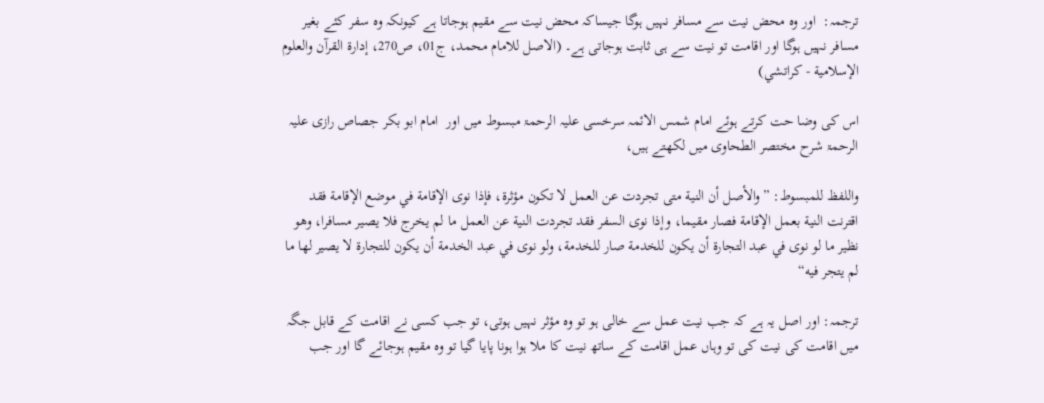ترجمہ:  اور وہ محض نیت سے مسافر نہیں ہوگا جیساکہ محض نیت سے مقیم ہوجاتا ہے کیونکہ وہ سفر کئے بغیر مسافر نہیں ہوگا اور اقامت تو نیت سے ہی ثابت ہوجاتی ہے۔ (الاصل للامام محمد، ج01، ص270، إدارة القرآن والعلوم الإسلامية - كراتشي)

اس کی وضا حت کرتے ہوئے امام شمس الائمہ سرخسی علیہ الرحمۃ مبسوط میں اور  امام ابو بكر جصاص رازی علیہ الرحمۃ شرح مختصر الطحاوی میں لکھتے ہیں،

واللفظ للمبسوط: ”والأصل أن النية متى تجردت عن العمل لا تكون مؤثرة، فإذا نوى الإقامة في موضع الإقامة فقد اقترنت النية بعمل الإقامة فصار مقيما، وإذا نوى السفر فقد تجردت النية عن العمل ما لم يخرج فلا يصير مسافرا، وهو نظير ما لو نوى في عبد التجارة أن يكون للخدمة صار للخدمة، ولو نوى في عبد الخدمة أن يكون للتجارة لا يصير لها ما لم يتجر فيه“

ترجمہ: اور اصل یہ ہے کہ جب نیت عمل سے خالی ہو تو وہ مؤثر نہیں ہوتی، تو جب کسی نے اقامت کے قابل جگہ میں اقامت کی نیت کی تو وہاں عمل اقامت کے ساتھ نیت کا ملا ہوا ہونا پایا گیا تو وہ مقیم ہوجائے گا اور جب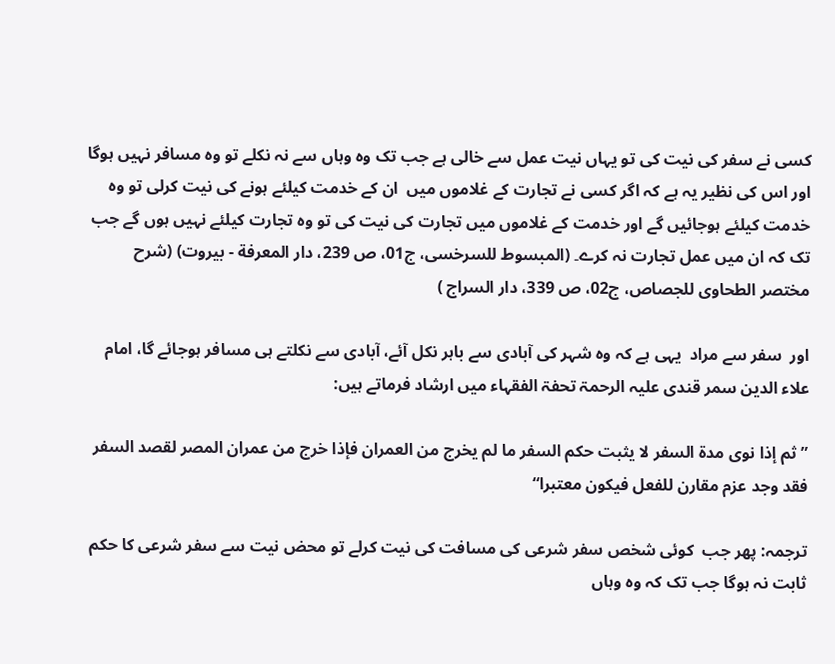کسی نے سفر کی نیت کی تو یہاں نیت عمل سے خالی ہے جب تک وہ وہاں سے نہ نکلے تو وہ مسافر نہیں ہوگا اور اس کی نظیر یہ ہے کہ اگر کسی نے تجارت کے غلاموں میں  ان کے خدمت کیلئے ہونے کی نیت کرلی تو وہ خدمت کیلئے ہوجائیں گے اور خدمت کے غلاموں میں تجارت کی نیت کی تو وہ تجارت کیلئے نہیں ہوں گے جب تک کہ ان میں عمل تجارت نہ کرے۔ (المبسوط للسرخسی، ج01، ص 239، دار المعرفة - بيروت) (شرح مختصر الطحاوی للجصاص، ج02، ص 339، دار السراج )

اور  سفر سے مراد  یہی ہے کہ وہ شہر کی آبادی سے باہر نکل آئے، آبادی سے نکلتے ہی مسافر ہوجائے گا، امام علاء الدین سمر قندی علیہ الرحمۃ تحفۃ الفقہاء میں ارشاد فرماتے ہیں:

”ثم إذا نوى مدة السفر لا يثبت حكم السفر ما لم يخرج من العمران فإذا خرج من عمران المصر لقصد السفر فقد وجد عزم مقارن للفعل فيكون معتبرا“

ترجمہ: پھر جب  کوئی شخص سفر شرعی کی مسافت کی نیت کرلے تو محض نیت سے سفر شرعی کا حکم ثابت نہ ہوگا جب تک کہ وہ وہاں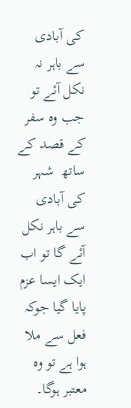کی آبادی سے باہر نہ نکل آئے تو جب وہ سفر کے قصد کے ساتھ  شہر کی آبادی سے باہر نکل آئے گا تو اب ایک ایسا عزم پایا گیا جوکہ فعل سے ملا ہوا ہے تو وہ معتبر ہوگا۔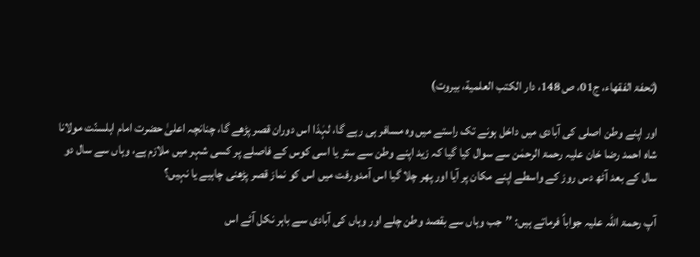(تحفۃ الفقھاء، ج01، ص 148، دار الكتب العلمية، بيروت)

اور اپنے وطن اصلی کی آبادی میں داخل ہونے تک راستے میں وہ مسافر ہی رہے گا، لہٰذا اس دوران قصر پڑھے گا، چنانچہ اعلیٰ حضرت امام اہلسنّت مولانا شاہ احمد رضا خان علیہ رحمۃ الرحمٰن سے سوال کیا گیا کہ زید اپنے وطن سے ستر یا اسی کوس کے فاصلے پر کسی شہر میں ملازم ہے، وہاں سے سال دو سال کے بعد آٹھ دس روز کے واسطے اپنے مکان پر آیا اور پھر چلا گیا اس آمدورفت میں اس کو نماز قصر پڑھنی چاہیے یا نہیں؟

آپ رحمۃ اللہ علیہ جواباً فرماتے ہیں: ’’جب وہاں سے بقصد وطن چلے اور وہاں کی آبادی سے باہر نکل آئے اس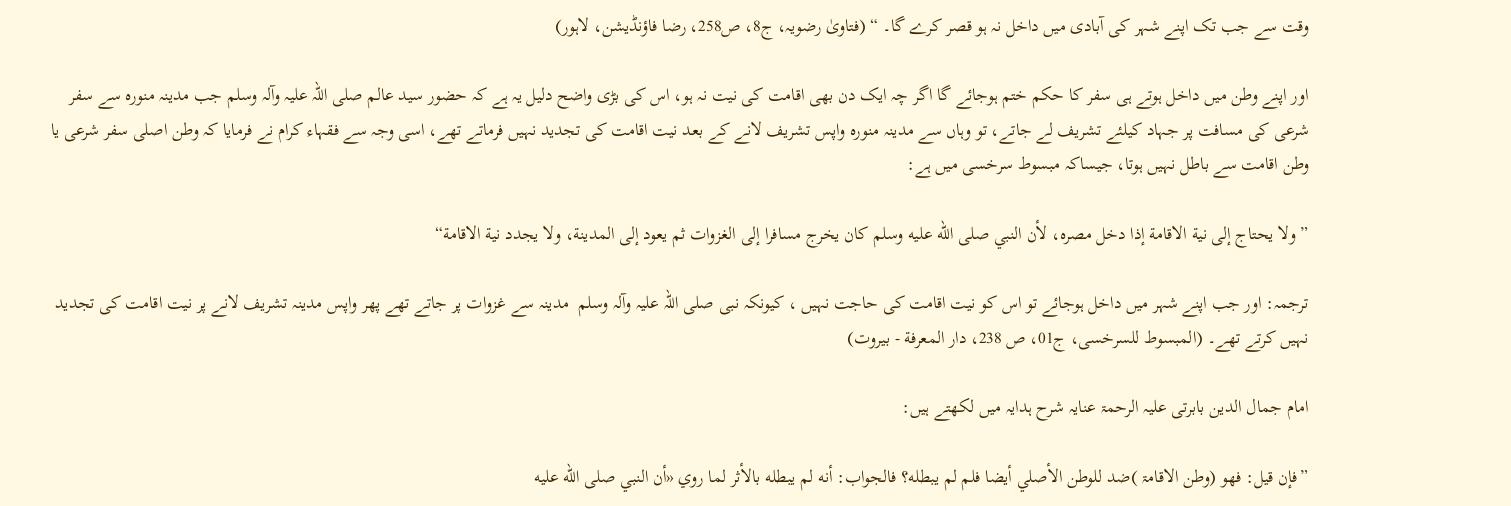وقت سے جب تک اپنے شہر کی آبادی میں داخل نہ ہو قصر کرے گا۔ “ (فتاویٰ رضویہ، ج8، ص258، رضا فاؤنڈیشن، لاہور)

اور اپنے وطن میں داخل ہوتے ہی سفر کا حکم ختم ہوجائے گا اگر چہ ایک دن بھی اقامت کی نیت نہ ہو، اس کی بڑی واضح دلیل یہ ہے کہ حضور سید عالم صلی اللہ علیہ وآلہ وسلم جب مدینہ منورہ سے سفر شرعی کی مسافت پر جہاد کیلئے تشریف لے جاتے، تو وہاں سے مدینہ منورہ واپس تشریف لانے کے بعد نیت اقامت کی تجدید نہیں فرماتے تھے، اسی وجہ سے فقہاء کرام نے فرمایا کہ وطن اصلی سفر شرعی یا وطن اقامت سے باطل نہیں ہوتا، جیساکہ مبسوط سرخسی میں ہے:

”ولا يحتاج إلى نية الاقامة إذا دخل مصره، لأن النبي صلى الله عليه وسلم كان يخرج مسافرا إلى الغزوات ثم يعود إلى المدينة، ولا يجدد نية الاقامة“

ترجمہ: اور جب اپنے شہر میں داخل ہوجائے تو اس کو نیت اقامت کی حاجت نہیں ، کیونکہ نبی صلی اللہ علیہ وآلہ وسلم  مدینہ سے غزوات پر جاتے تھے پھر واپس مدینہ تشریف لانے پر نیت اقامت کی تجدید نہیں کرتے تھے۔ (المبسوط للسرخسی، ج01، ص 238، دار المعرفة - بيروت)

امام جمال الدین بابرتی علیہ الرحمۃ عنایہ شرح ہدایہ میں لکھتے ہیں:

”فإن قيل: فهو (وطن الاقامۃ )ضد للوطن الأصلي أيضا فلم لم يبطله؟ فالجواب: أنه لم يبطله بالأثر لما روي «أن النبي صلى الله عليه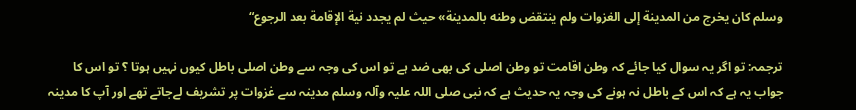وسلم كان يخرج من المدينة إلى الغزوات ولم ينتقض وطنه بالمدينة» حيث لم يجدد نية الإقامة بعد الرجوع“

ترجمہ: تو اگر یہ سوال کیا جائے کہ وطن اقامت تو وطن اصلی کی بھی ضد ہے تو اس کی وجہ سے وطن اصلی باطل کیوں نہیں ہوتا ؟ تو اس کا جواب یہ ہے کہ اس کے باطل نہ ہونے کی وجہ یہ حدیث ہے کہ نبی صلی اللہ علیہ وآلہ وسلم مدینہ سے غزوات پر تشریف لےجاتے تھے اور آپ کا مدینہ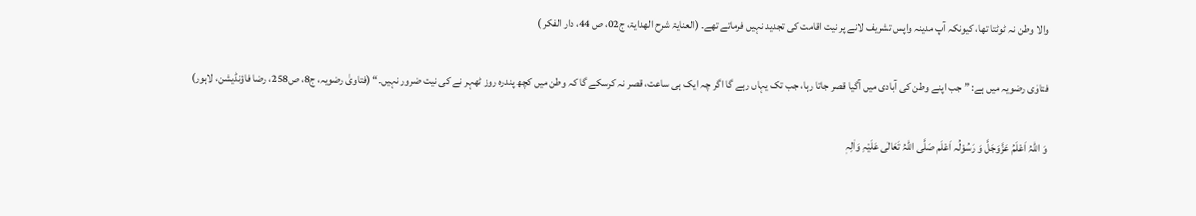والا وطن نہ ٹوٹتا تھا، کیونکہ آپ مدینہ واپس تشریف لانے پر نیت اقامت کی تجدید نہیں فرماتے تھے۔ (العنایۃ شرح الھدایۃ، ج02، ص 44، دار الفکر )

فتاوٰی رضویہ میں ہے: ” جب اپنے وطن کی آبادی میں آگیا قصر جاتا رہا، جب تک یہاں رہے گا اگر چہ ایک ہی ساعت، قصر نہ کرسکے گا کہ وطن میں کچھ پندرہ روز ٹھہر نے کی نیت ضرور نہیں۔“ (فتاویٰ رضویہ، ج8، ص258، رضا فاؤنڈیشن، لاہور)

وَ اللہُ اَعْلَمُ عَزَّوَجَلَّ وَ رَسُوْلُہ اَعْلَم صَلَّی اللہُ تَعَالٰی عَلَیْہِ وَاٰلِہٖ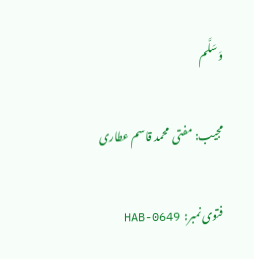وَسَلَّم

مجیب: مفتی  محمد قاسم عطاری

فتوی نمبر:  HAB-0649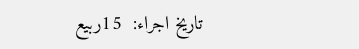تاریخ اجراء:  15ربیع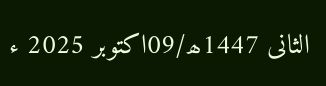الثانی 1447ھ/09اکتوبر 2025 ء